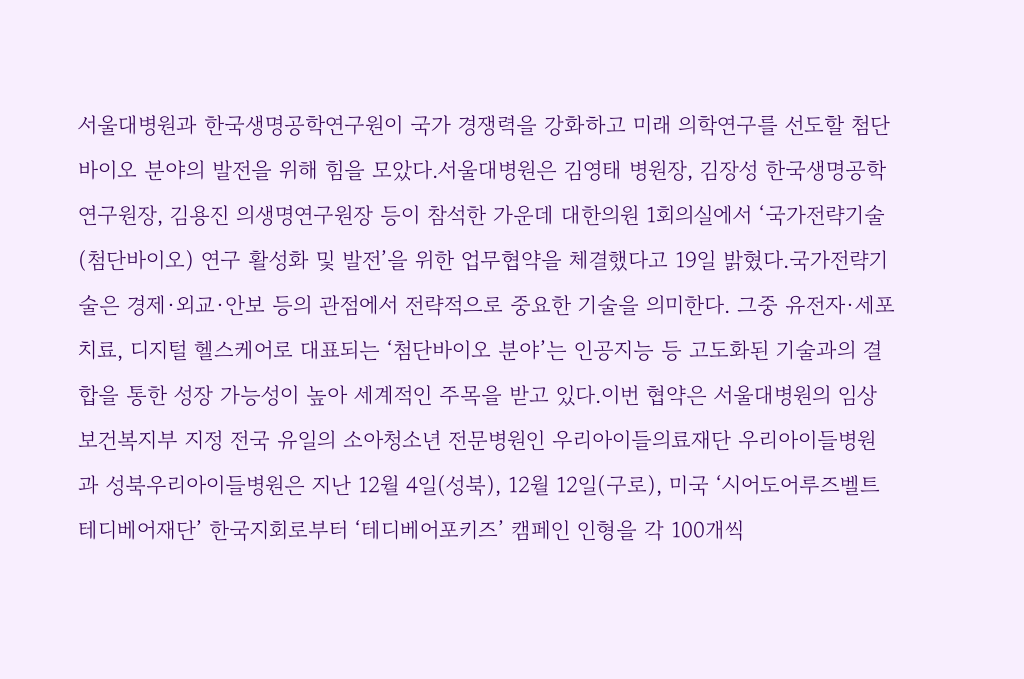서울대병원과 한국생명공학연구원이 국가 경쟁력을 강화하고 미래 의학연구를 선도할 첨단바이오 분야의 발전을 위해 힘을 모았다.서울대병원은 김영태 병원장, 김장성 한국생명공학연구원장, 김용진 의생명연구원장 등이 참석한 가운데 대한의원 1회의실에서 ‘국가전략기술(첨단바이오) 연구 활성화 및 발전’을 위한 업무협약을 체결했다고 19일 밝혔다.국가전략기술은 경제·외교·안보 등의 관점에서 전략적으로 중요한 기술을 의미한다. 그중 유전자·세포치료, 디지털 헬스케어로 대표되는 ‘첨단바이오 분야’는 인공지능 등 고도화된 기술과의 결합을 통한 성장 가능성이 높아 세계적인 주목을 받고 있다.이번 협약은 서울대병원의 임상
보건복지부 지정 전국 유일의 소아청소년 전문병원인 우리아이들의료재단 우리아이들병원과 성북우리아이들병원은 지난 12월 4일(성북), 12월 12일(구로), 미국 ‘시어도어루즈벨트 테디베어재단’ 한국지회로부터 ‘테디베어포키즈’ 캠페인 인형을 각 100개씩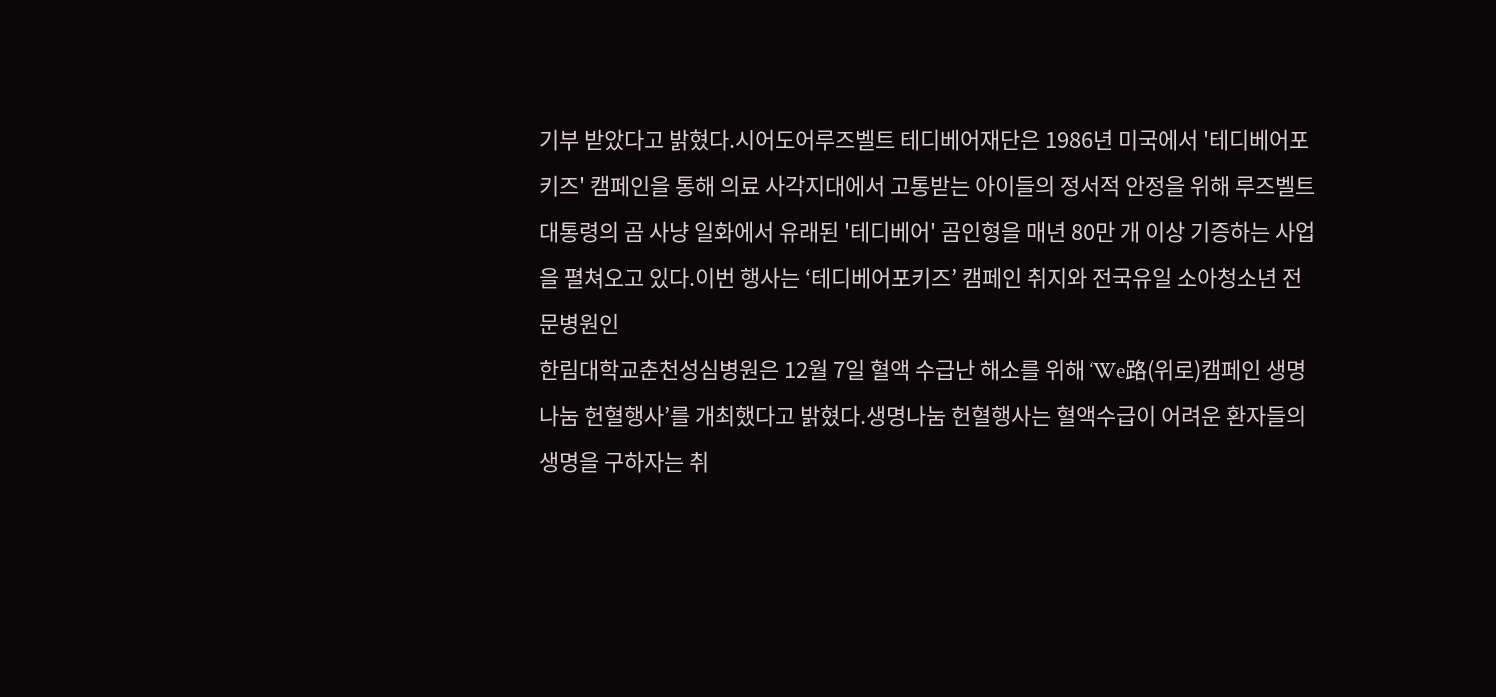기부 받았다고 밝혔다.시어도어루즈벨트 테디베어재단은 1986년 미국에서 '테디베어포키즈' 캠페인을 통해 의료 사각지대에서 고통받는 아이들의 정서적 안정을 위해 루즈벨트 대통령의 곰 사냥 일화에서 유래된 '테디베어' 곰인형을 매년 80만 개 이상 기증하는 사업을 펼쳐오고 있다.이번 행사는 ‘테디베어포키즈’ 캠페인 취지와 전국유일 소아청소년 전문병원인
한림대학교춘천성심병원은 12월 7일 혈액 수급난 해소를 위해 ‘We路(위로)캠페인 생명나눔 헌혈행사’를 개최했다고 밝혔다.생명나눔 헌혈행사는 혈액수급이 어려운 환자들의 생명을 구하자는 취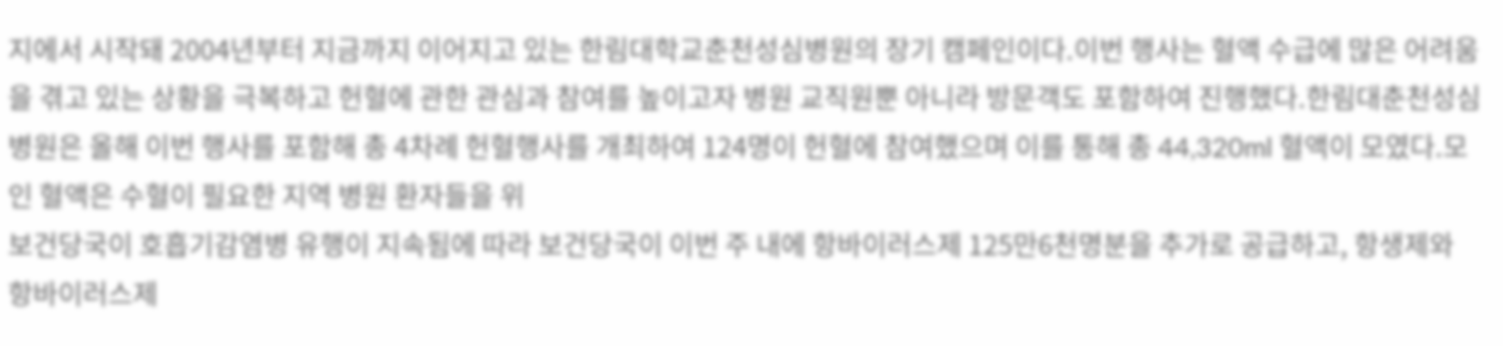지에서 시작돼 2004년부터 지금까지 이어지고 있는 한림대학교춘천성심병원의 장기 캠페인이다.이번 행사는 혈액 수급에 많은 어려움을 겪고 있는 상황을 극복하고 헌혈에 관한 관심과 참여를 높이고자 병원 교직원뿐 아니라 방문객도 포함하여 진행했다.한림대춘천성심병원은 올해 이번 행사를 포함해 총 4차례 헌혈행사를 개최하여 124명이 헌혈에 참여했으며 이를 통해 총 44,320ml 혈액이 모였다.모인 혈액은 수혈이 필요한 지역 병원 환자들을 위
보건당국이 호흡기감염병 유행이 지속됨에 따라 보건당국이 이번 주 내에 항바이러스제 125만6천명분을 추가로 공급하고, 항생제와 항바이러스제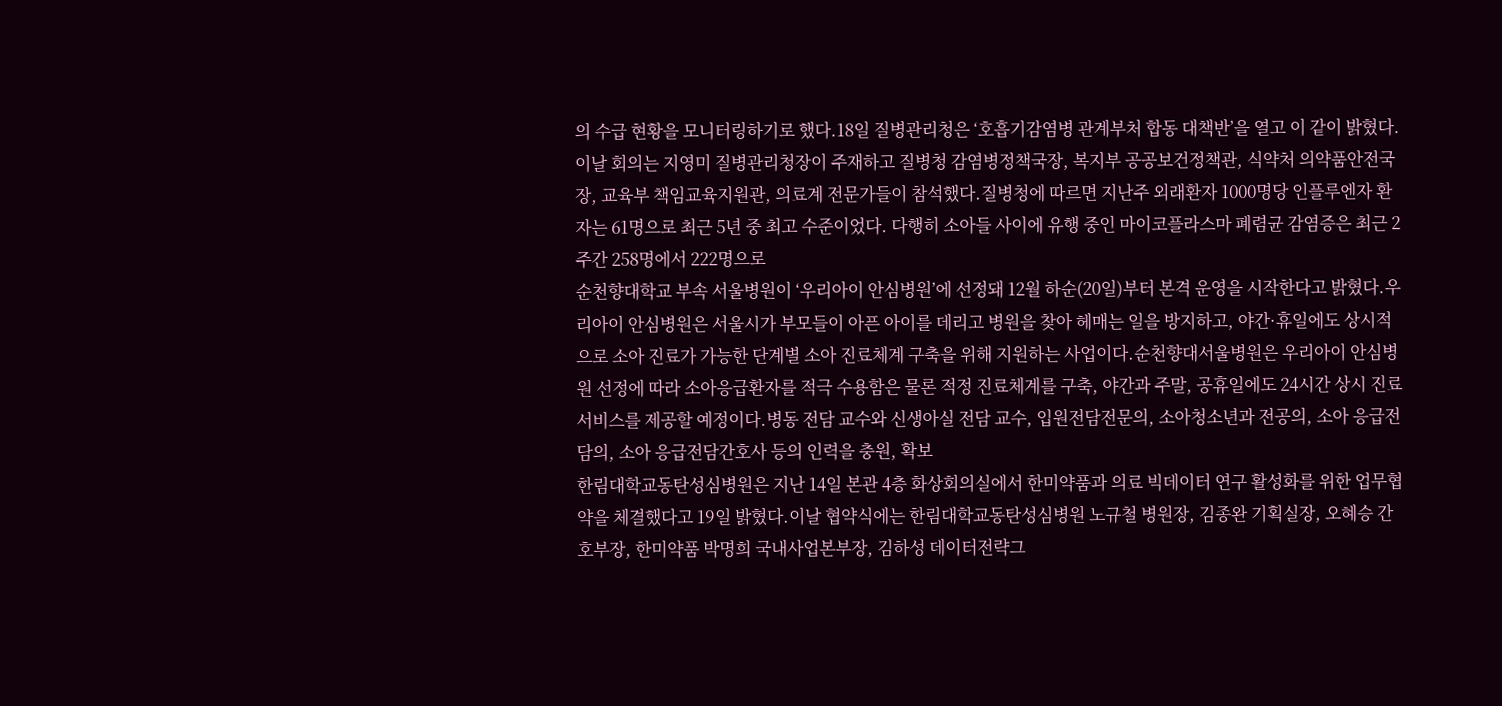의 수급 현황을 모니터링하기로 했다.18일 질병관리청은 ‘호흡기감염병 관계부처 합동 대책반’을 열고 이 같이 밝혔다. 이날 회의는 지영미 질병관리청장이 주재하고 질병청 감염병정책국장, 복지부 공공보건정책관, 식약처 의약품안전국장, 교육부 책임교육지원관, 의료계 전문가들이 참석했다.질병청에 따르면 지난주 외래환자 1000명당 인플루엔자 환자는 61명으로 최근 5년 중 최고 수준이었다. 다행히 소아들 사이에 유행 중인 마이코플라스마 폐렴균 감염증은 최근 2주간 258명에서 222명으로
순천향대학교 부속 서울병원이 ‘우리아이 안심병원’에 선정돼 12월 하순(20일)부터 본격 운영을 시작한다고 밝혔다.우리아이 안심병원은 서울시가 부모들이 아픈 아이를 데리고 병원을 찾아 헤매는 일을 방지하고, 야간·휴일에도 상시적으로 소아 진료가 가능한 단계별 소아 진료체계 구축을 위해 지원하는 사업이다.순천향대서울병원은 우리아이 안심병원 선정에 따라 소아응급환자를 적극 수용함은 물론 적정 진료체계를 구축, 야간과 주말, 공휴일에도 24시간 상시 진료 서비스를 제공할 예정이다.병동 전담 교수와 신생아실 전담 교수, 입원전담전문의, 소아청소년과 전공의, 소아 응급전담의, 소아 응급전담간호사 등의 인력을 충원, 확보
한림대학교동탄성심병원은 지난 14일 본관 4층 화상회의실에서 한미약품과 의료 빅데이터 연구 활성화를 위한 업무협약을 체결했다고 19일 밝혔다.이날 협약식에는 한림대학교동탄성심병원 노규철 병원장, 김종완 기획실장, 오혜승 간호부장, 한미약품 박명희 국내사업본부장, 김하성 데이터전략그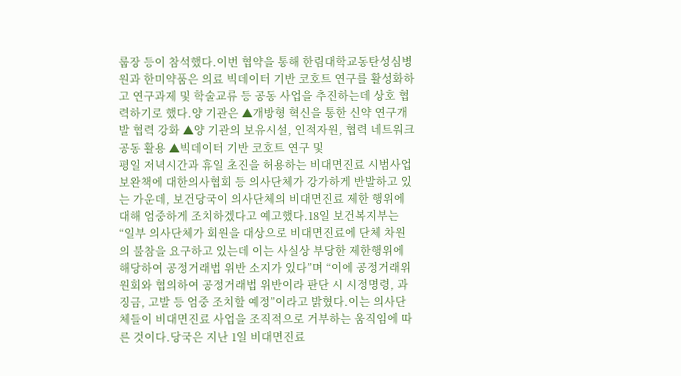룹장 등이 참석했다.이번 협약을 통해 한림대학교동탄성심병원과 한미약품은 의료 빅데이터 기반 코호트 연구를 활성화하고 연구과제 및 학술교류 등 공동 사업을 추진하는데 상호 협력하기로 했다.양 기관은 ▲개방형 혁신을 통한 신약 연구개발 협력 강화 ▲양 기관의 보유시설, 인적자원, 협력 네트워크 공동 활용 ▲빅데이터 기반 코호트 연구 및
평일 저녁시간과 휴일 초진을 허용하는 비대면진료 시범사업 보완책에 대한의사협회 등 의사단체가 강가하게 반발하고 있는 가운데, 보건당국이 의사단체의 비대면진료 제한 행위에 대해 엄중하게 조치하겠다고 예고했다.18일 보건복지부는 “일부 의사단체가 회원을 대상으로 비대면진료에 단체 차원의 불참을 요구하고 있는데 이는 사실상 부당한 제한행위에 해당하여 공정거래법 위반 소지가 있다”며 “이에 공정거래위원회와 협의하여 공정거래법 위반이라 판단 시 시정명령, 과징금, 고발 등 엄중 조치할 예정”이라고 밝혔다.이는 의사단체들이 비대면진료 사업을 조직적으로 거부하는 움직임에 따른 것이다.당국은 지난 1일 비대면진료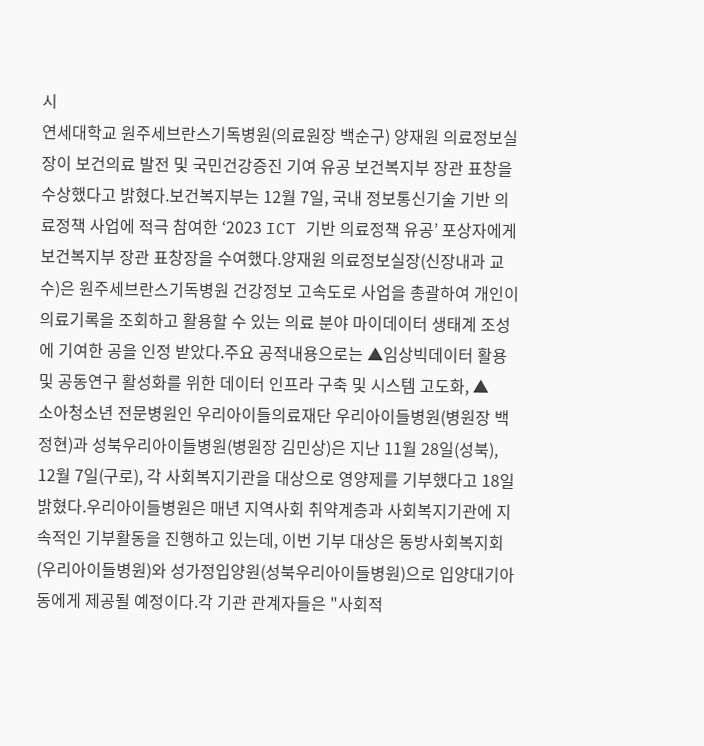시
연세대학교 원주세브란스기독병원(의료원장 백순구) 양재원 의료정보실장이 보건의료 발전 및 국민건강증진 기여 유공 보건복지부 장관 표창을 수상했다고 밝혔다.보건복지부는 12월 7일, 국내 정보통신기술 기반 의료정책 사업에 적극 참여한 ‘2023 ICT 기반 의료정책 유공’ 포상자에게 보건복지부 장관 표창장을 수여했다.양재원 의료정보실장(신장내과 교수)은 원주세브란스기독병원 건강정보 고속도로 사업을 총괄하여 개인이 의료기록을 조회하고 활용할 수 있는 의료 분야 마이데이터 생태계 조성에 기여한 공을 인정 받았다.주요 공적내용으로는 ▲임상빅데이터 활용 및 공동연구 활성화를 위한 데이터 인프라 구축 및 시스템 고도화, ▲
소아청소년 전문병원인 우리아이들의료재단 우리아이들병원(병원장 백정현)과 성북우리아이들병원(병원장 김민상)은 지난 11월 28일(성북), 12월 7일(구로), 각 사회복지기관을 대상으로 영양제를 기부했다고 18일 밝혔다.우리아이들병원은 매년 지역사회 취약계층과 사회복지기관에 지속적인 기부활동을 진행하고 있는데, 이번 기부 대상은 동방사회복지회(우리아이들병원)와 성가정입양원(성북우리아이들병원)으로 입양대기아동에게 제공될 예정이다.각 기관 관계자들은 "사회적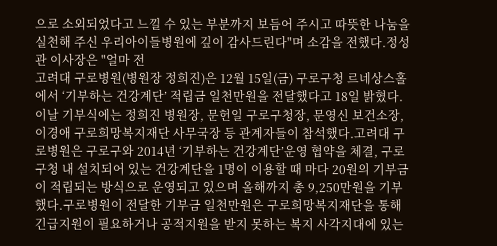으로 소외되었다고 느낄 수 있는 부분까지 보듬어 주시고 따뜻한 나눔을 실천해 주신 우리아이들병원에 깊이 감사드린다"며 소감을 전했다.정성관 이사장은 "얼마 전
고려대 구로병원(병원장 정희진)은 12월 15일(금) 구로구청 르네상스홀에서 ‘기부하는 건강계단’ 적립금 일천만원을 전달했다고 18일 밝혔다.이날 기부식에는 정희진 병원장, 문헌일 구로구청장, 문영신 보건소장, 이경애 구로희망복지재단 사무국장 등 관계자들이 참석했다.고려대 구로병원은 구로구와 2014년 ‘기부하는 건강계단’운영 협약을 체결, 구로구청 내 설치되어 있는 건강계단을 1명이 이용할 때 마다 20원의 기부금이 적립되는 방식으로 운영되고 있으며 올해까지 총 9,250만원을 기부했다.구로병원이 전달한 기부금 일천만원은 구로희망복지재단을 통해 긴급지원이 필요하거나 공적지원을 받지 못하는 복지 사각지대에 있는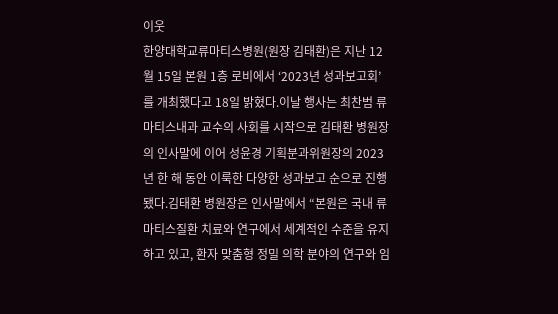이웃
한양대학교류마티스병원(원장 김태환)은 지난 12월 15일 본원 1층 로비에서 ‘2023년 성과보고회’를 개최했다고 18일 밝혔다.이날 행사는 최찬범 류마티스내과 교수의 사회를 시작으로 김태환 병원장의 인사말에 이어 성윤경 기획분과위원장의 2023년 한 해 동안 이룩한 다양한 성과보고 순으로 진행됐다.김태환 병원장은 인사말에서 “본원은 국내 류마티스질환 치료와 연구에서 세계적인 수준을 유지하고 있고, 환자 맞춤형 정밀 의학 분야의 연구와 임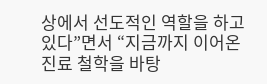상에서 선도적인 역할을 하고 있다”면서 “지금까지 이어온 진료 철학을 바탕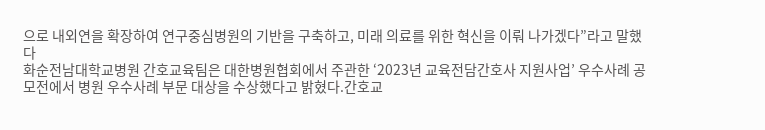으로 내외연을 확장하여 연구중심병원의 기반을 구축하고, 미래 의료를 위한 혁신을 이뤄 나가겠다”라고 말했다
화순전남대학교병원 간호교육팀은 대한병원협회에서 주관한 ‘2023년 교육전담간호사 지원사업’ 우수사례 공모전에서 병원 우수사례 부문 대상을 수상했다고 밝혔다.간호교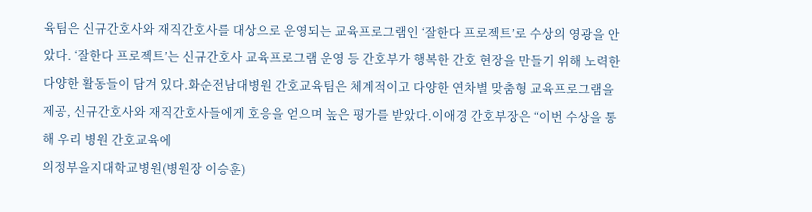육팀은 신규간호사와 재직간호사를 대상으로 운영되는 교육프로그램인 ‘잘한다 프로젝트’로 수상의 영광을 안았다. ‘잘한다 프로젝트’는 신규간호사 교육프로그램 운영 등 간호부가 행복한 간호 현장을 만들기 위해 노력한 다양한 활동들이 담겨 있다.화순전남대병원 간호교육팀은 체계적이고 다양한 연차별 맞춤형 교육프로그램을 제공, 신규간호사와 재직간호사들에게 호응을 얻으며 높은 평가를 받았다.이애경 간호부장은 “이번 수상을 통해 우리 병원 간호교육에
의정부을지대학교병원(병원장 이승훈)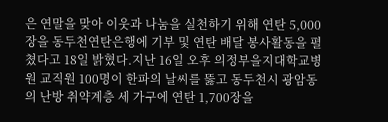은 연말을 맞아 이웃과 나눔을 실천하기 위해 연탄 5,000장을 동두천연탄은행에 기부 및 연탄 배달 봉사활동을 펼쳤다고 18일 밝혔다.지난 16일 오후 의정부을지대학교병원 교직원 100명이 한파의 날씨를 뚫고 동두천시 광암동의 난방 취약계층 세 가구에 연탄 1,700장을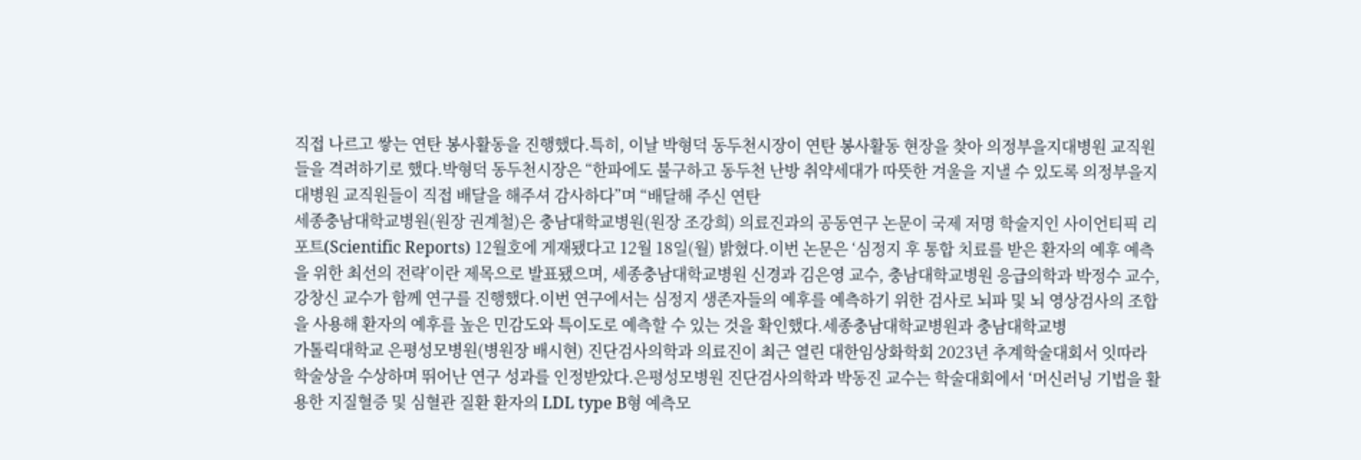직접 나르고 쌓는 연탄 봉사활동을 진행했다.특히, 이날 박형덕 동두천시장이 연탄 봉사활동 현장을 찾아 의정부을지대병원 교직원들을 격려하기로 했다.박형덕 동두천시장은 “한파에도 불구하고 동두천 난방 취약세대가 따뜻한 겨울을 지낼 수 있도록 의정부을지대병원 교직원들이 직접 배달을 해주셔 감사하다”며 “배달해 주신 연탄
세종충남대학교병원(원장 권계철)은 충남대학교병원(원장 조강희) 의료진과의 공동연구 논문이 국제 저명 학술지인 사이언티픽 리포트(Scientific Reports) 12월호에 게재됐다고 12월 18일(월) 밝혔다.이번 논문은 ‘심정지 후 통합 치료를 받은 환자의 예후 예측을 위한 최선의 전략’이란 제목으로 발표됐으며, 세종충남대학교병원 신경과 김은영 교수, 충남대학교병원 응급의학과 박정수 교수, 강창신 교수가 함께 연구를 진행했다.이번 연구에서는 심정지 생존자들의 예후를 예측하기 위한 검사로 뇌파 및 뇌 영상검사의 조합을 사용해 환자의 예후를 높은 민감도와 특이도로 예측할 수 있는 것을 확인했다.세종충남대학교병원과 충남대학교병
가톨릭대학교 은평성모병원(병원장 배시현) 진단검사의학과 의료진이 최근 열린 대한임상화학회 2023년 추계학술대회서 잇따라 학술상을 수상하며 뛰어난 연구 성과를 인정받았다.은평성모병원 진단검사의학과 박동진 교수는 학술대회에서 ‘머신러닝 기법을 활용한 지질혈증 및 심혈관 질환 환자의 LDL type B형 예측모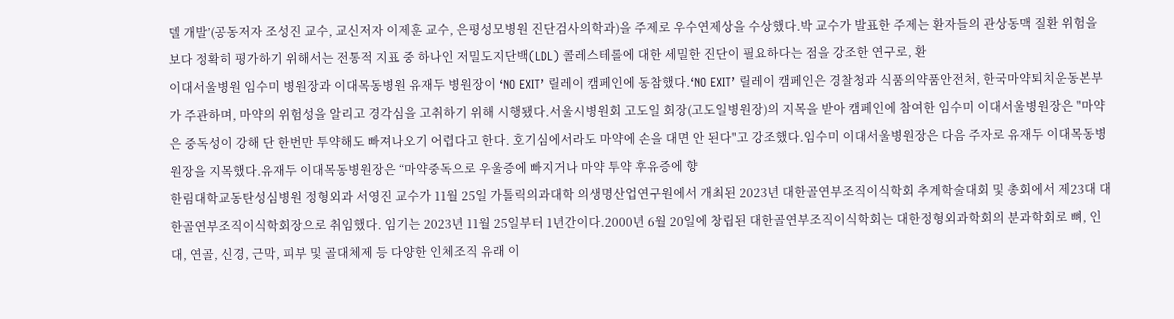델 개발’(공동저자 조성진 교수, 교신저자 이제훈 교수, 은평성모병원 진단검사의학과)을 주제로 우수연제상을 수상했다.박 교수가 발표한 주제는 환자들의 관상동맥 질환 위험을 보다 정확히 평가하기 위해서는 전통적 지표 중 하나인 저밀도지단백(LDL) 콜레스테롤에 대한 세밀한 진단이 필요하다는 점을 강조한 연구로, 환
이대서울병원 임수미 병원장과 이대목동병원 유재두 병원장이 ‘NO EXIT’ 릴레이 캠페인에 동참했다.‘NO EXIT’ 릴레이 캠페인은 경찰청과 식품의약품안전처, 한국마약퇴치운동본부가 주관하며, 마약의 위험성을 알리고 경각심을 고취하기 위해 시행됐다.서울시병원회 고도일 회장(고도일병원장)의 지목을 받아 캠페인에 참여한 임수미 이대서울병원장은 "마약은 중독성이 강해 단 한번만 투약해도 빠져나오기 어렵다고 한다. 호기심에서라도 마약에 손을 대면 안 된다"고 강조했다.임수미 이대서울병원장은 다음 주자로 유재두 이대목동병원장을 지목했다.유재두 이대목동병원장은 “마약중독으로 우울증에 빠지거나 마약 투약 후유증에 향
한림대학교동탄성심병원 정형외과 서영진 교수가 11월 25일 가톨릭의과대학 의생명산업연구원에서 개최된 2023년 대한골연부조직이식학회 추계학술대회 및 총회에서 제23대 대한골연부조직이식학회장으로 취임했다. 임기는 2023년 11월 25일부터 1년간이다.2000년 6월 20일에 창립된 대한골연부조직이식학회는 대한정형외과학회의 분과학회로 뼈, 인대, 연골, 신경, 근막, 피부 및 골대체제 등 다양한 인체조직 유래 이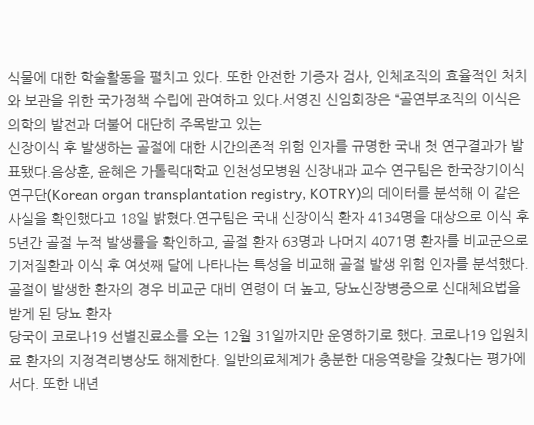식물에 대한 학술활동을 펼치고 있다. 또한 안전한 기증자 검사, 인체조직의 효율적인 처치와 보관을 위한 국가정책 수립에 관여하고 있다.서영진 신임회장은 “골연부조직의 이식은 의학의 발전과 더불어 대단히 주목받고 있는
신장이식 후 발생하는 골절에 대한 시간의존적 위험 인자를 규명한 국내 첫 연구결과가 발표됐다.음상훈, 윤혜은 가톨릭대학교 인천성모병원 신장내과 교수 연구팀은 한국장기이식연구단(Korean organ transplantation registry, KOTRY)의 데이터를 분석해 이 같은 사실을 확인했다고 18일 밝혔다.연구팀은 국내 신장이식 환자 4134명을 대상으로 이식 후 5년간 골절 누적 발생률을 확인하고, 골절 환자 63명과 나머지 4071명 환자를 비교군으로 기저질환과 이식 후 여섯째 달에 나타나는 특성을 비교해 골절 발생 위험 인자를 분석했다.골절이 발생한 환자의 경우 비교군 대비 연령이 더 높고, 당뇨신장병증으로 신대체요법을 받게 된 당뇨 환자
당국이 코로나19 선별진료소를 오는 12월 31일까지만 운영하기로 했다. 코로나19 입원치료 환자의 지정격리병상도 해제한다. 일반의료체계가 충분한 대응역량을 갖췄다는 평가에서다. 또한 내년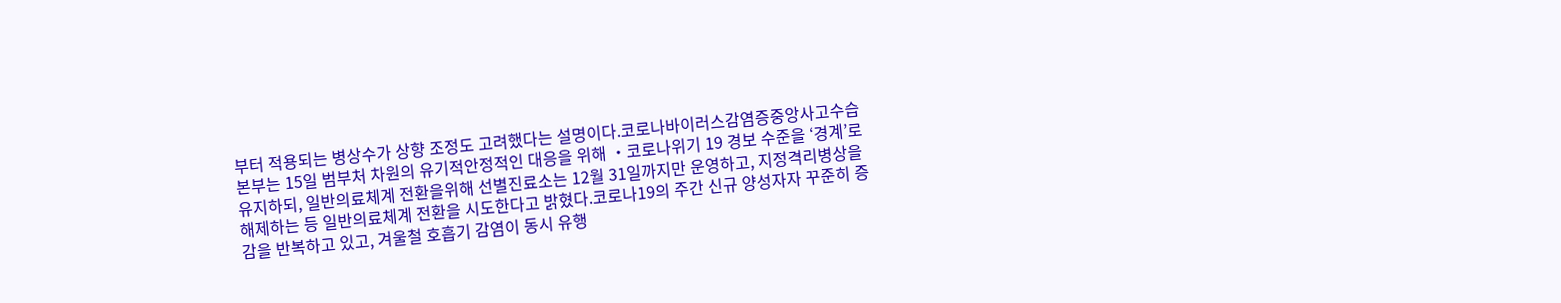부터 적용되는 병상수가 상향 조정도 고려했다는 설명이다.코로나바이러스감염증중앙사고수습본부는 15일 범부처 차원의 유기적안정적인 대응을 위해 ‧코로나위기 19 경보 수준을 ‘경계’로 유지하되, 일반의료체계 전환을위해 선별진료소는 12월 31일까지만 운영하고, 지정격리병상을 해제하는 등 일반의료체계 전환을 시도한다고 밝혔다.코로나19의 주간 신규 양성자자 꾸준히 증감을 반복하고 있고, 겨울철 호흡기 감염이 동시 유행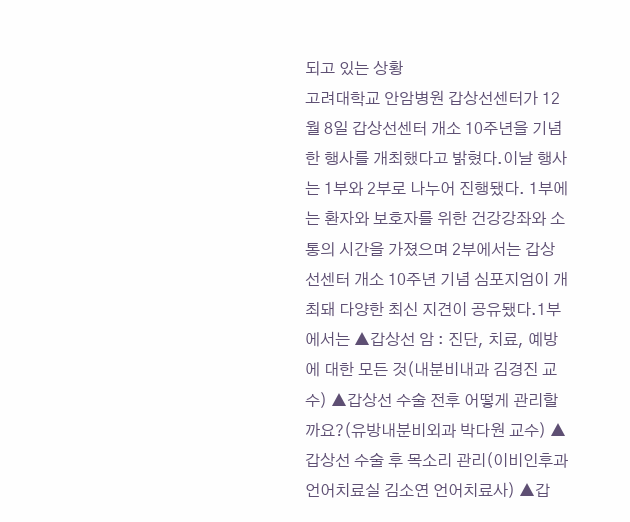되고 있는 상황
고려대학교 안암병원 갑상선센터가 12월 8일 갑상선센터 개소 10주년을 기념한 행사를 개최했다고 밝혔다.이날 행사는 1부와 2부로 나누어 진행됐다. 1부에는 환자와 보호자를 위한 건강강좌와 소통의 시간을 가졌으며 2부에서는 갑상선센터 개소 10주년 기념 심포지엄이 개최돼 다양한 최신 지견이 공유됐다.1부에서는 ▲갑상선 암 : 진단, 치료, 예방에 대한 모든 것(내분비내과 김경진 교수) ▲갑상선 수술 전후 어떻게 관리할까요?(유방내분비외과 박다원 교수) ▲갑상선 수술 후 목소리 관리(이비인후과 언어치료실 김소연 언어치료사) ▲갑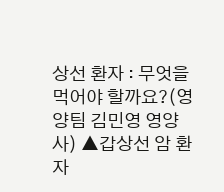상선 환자 : 무엇을 먹어야 할까요?(영양팀 김민영 영양사) ▲갑상선 암 환자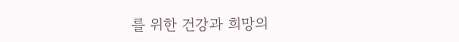를 위한 건강과 희망의